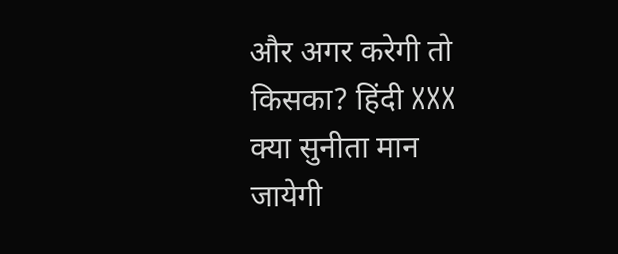और अगर करेगी तो किसका? हिंदी XXX क्या सुनीता मान जायेगी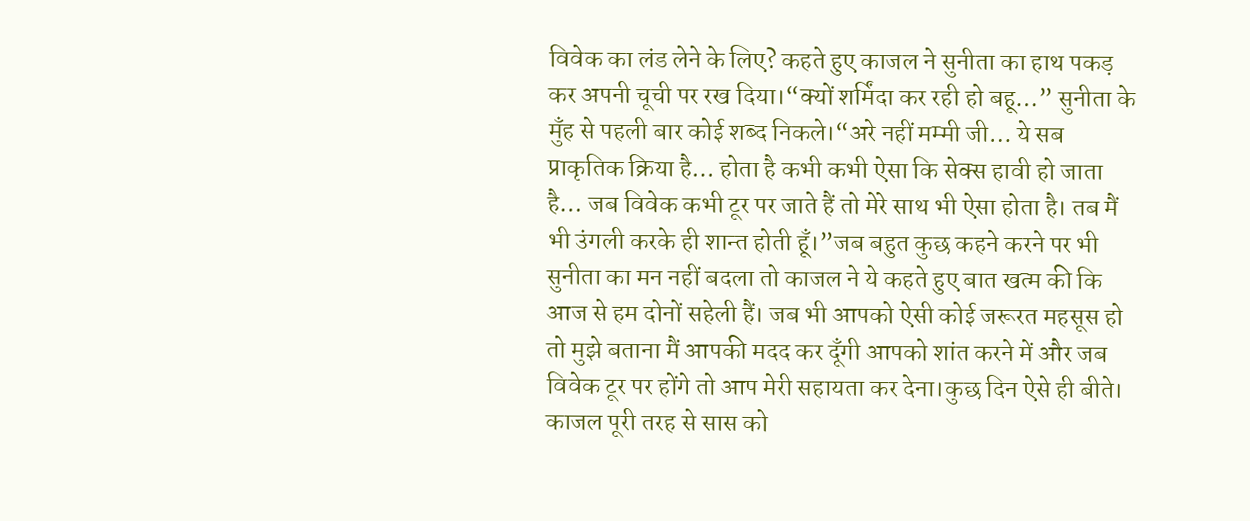विवेक का लंड लेने के लिए? कहते हुए काजल ने सुनीता का हाथ पकड़ कर अपनी चूची पर रख दिया।“क्यों शर्मिंदा कर रही हो बहू…” सुनीता के मुँह से पहली बार कोई शब्द निकले।“अरे नहीं मम्मी जी… ये सब प्राकृतिक क्रिया है… होता है कभी कभी ऐसा कि सेक्स हावी हो जाता है… जब विवेक कभी टूर पर जाते हैं तो मेरे साथ भी ऐसा होता है। तब मैं भी उंगली करके ही शान्त होती हूँ।”जब बहुत कुछ कहने करने पर भी सुनीता का मन नहीं बदला तो काजल ने ये कहते हुए बात खत्म की कि आज से हम दोनों सहेली हैं। जब भी आपको ऐसी कोई जरूरत महसूस हो तो मुझे बताना मैं आपकी मदद कर दूँगी आपको शांत करने में और जब विवेक टूर पर होंगे तो आप मेरी सहायता कर देना।कुछ दिन ऐसे ही बीते। काजल पूरी तरह से सास को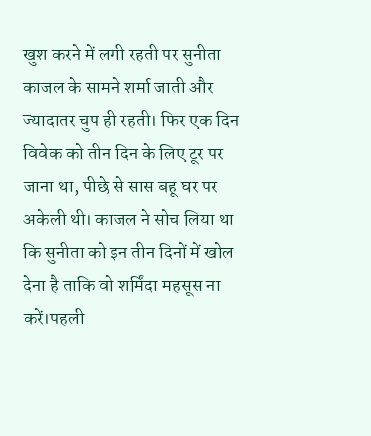खुश करने में लगी रहती पर सुनीता काजल के सामने शर्मा जाती और ज्यादातर चुप ही रहती। फिर एक दिन विवेक को तीन दिन के लिए टूर पर जाना था, पीछे से सास बहू घर पर अकेली थी। काजल ने सोच लिया था कि सुनीता को इन तीन दिनों में खोल देना है ताकि वो शर्मिंदा महसूस ना करें।पहली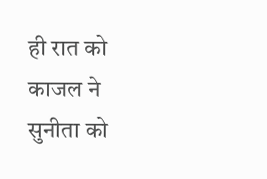ही रात को काजल ने सुनीता को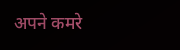अपने कमरे